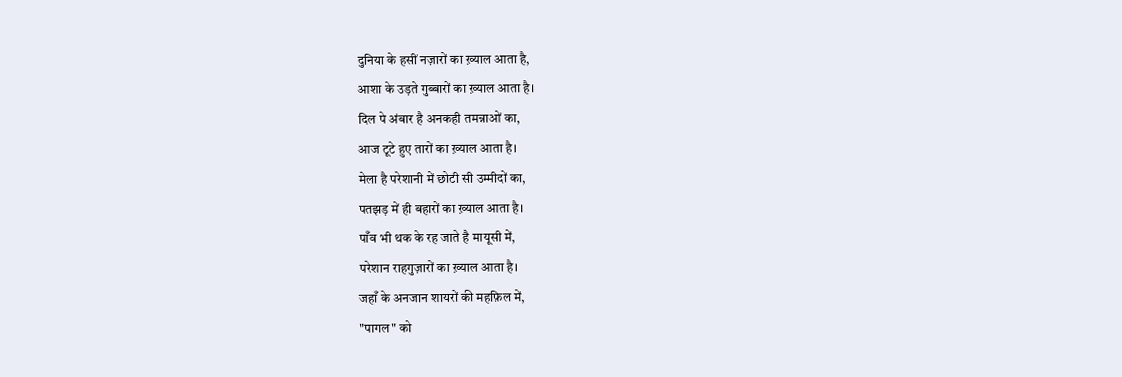दुनिया के हसीं नज़ारों का ख़्याल आता है,
आशा के उड़ते गुब्बारों का ख़्याल आता है।
दिल पे अंबार है अनकही तमन्नाओं का,
आज टूटे हुए तारों का ख़्याल आता है।
मेला है परेशानी में छोटी सी उम्मीदों का,
पतझड़ में ही बहारों का ख़्याल आता है।
पाँव भी थक के रह जाते है मायूसी में,
परेशान राहगुज़ारों का ख़्याल आता है।
जहाँ के अनजान शायरों की महफ़िल में,
"पागल" को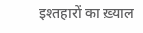इश्तहारों का ख़्याल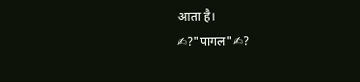आता है।
✍?"पागल"✍?